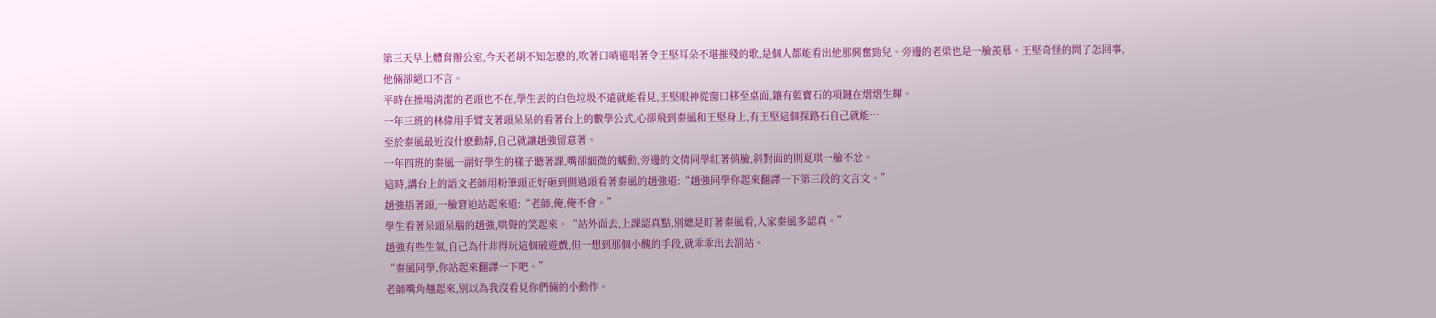第三天早上體育辦公室,今天老胡不知怎麽的,吹著口哨還唱著令王堅耳朵不堪摧殘的歌,是個人都能看出他那興奮勁兒。旁邊的老梁也是一臉羨慕。王堅奇怪的問了怎回事,他倆卻絕口不言。
平時在操場清潔的老頭也不在,學生丟的白色垃圾不遠就能看見,王堅眼神從窗口移至桌面,鑲有藍寶石的項鏈在熠熠生輝。
一年三班的林偉用手臂支著頭呆呆的看著台上的數學公式,心卻飛到秦風和王堅身上,有王堅這個探路石自己就能…
至於秦風最近沒什麽動靜,自己就讓趙強留意著。
一年四班的秦風一副好學生的樣子聽著課,嘴卻細微的蠕動,旁邊的文倩同學紅著俏臉,斜對面的則夏琪一臉不忿。
這時,講台上的語文老師用粉筆頭正好砸到側過頭看著秦風的趙強道:“趙強同學你起來翻譯一下第三段的文言文。”
趙強捂著頭,一臉窘迫站起來道:“老師,俺,俺不會。”
學生看著呆頭呆腦的趙強,哄聲的笑起來。“站外面去,上課認真點,別總是盯著秦風看,人家秦風多認真。”
趙強有些生氣,自己為什非得玩這個破遊戲,但一想到那個小醜的手段,就乖乖出去罰站。
“秦風同學,你站起來翻譯一下吧。”
老師嘴角翹起來,別以為我沒看見你們倆的小動作。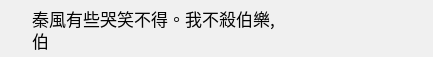秦風有些哭笑不得。我不殺伯樂,伯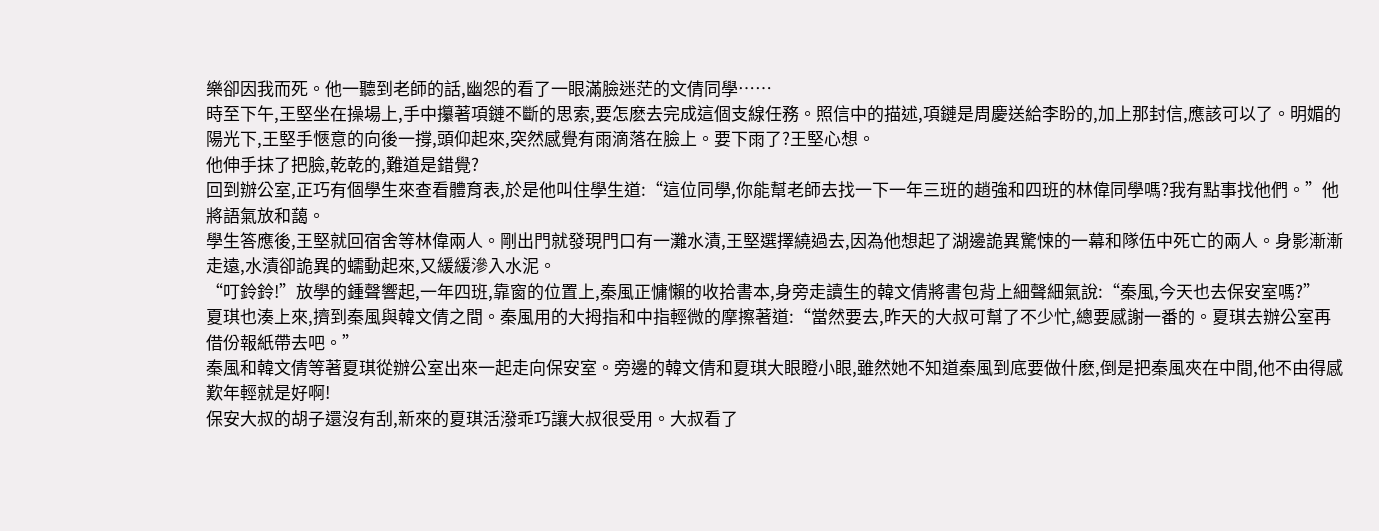樂卻因我而死。他一聽到老師的話,幽怨的看了一眼滿臉迷茫的文倩同學……
時至下午,王堅坐在操場上,手中攥著項鏈不斷的思索,要怎麽去完成這個支線任務。照信中的描述,項鏈是周慶送給李盼的,加上那封信,應該可以了。明媚的陽光下,王堅手愜意的向後一撐,頭仰起來,突然感覺有雨滴落在臉上。要下雨了?王堅心想。
他伸手抹了把臉,乾乾的,難道是錯覺?
回到辦公室,正巧有個學生來查看體育表,於是他叫住學生道:“這位同學,你能幫老師去找一下一年三班的趙強和四班的林偉同學嗎?我有點事找他們。”他將語氣放和藹。
學生答應後,王堅就回宿舍等林偉兩人。剛出門就發現門口有一灘水漬,王堅選擇繞過去,因為他想起了湖邊詭異驚悚的一幕和隊伍中死亡的兩人。身影漸漸走遠,水漬卻詭異的蠕動起來,又緩緩滲入水泥。
“叮鈴鈴!”放學的鍾聲響起,一年四班,靠窗的位置上,秦風正慵懶的收拾書本,身旁走讀生的韓文倩將書包背上細聲細氣說:“秦風,今天也去保安室嗎?”
夏琪也湊上來,擠到秦風與韓文倩之間。秦風用的大拇指和中指輕微的摩擦著道:“當然要去,昨天的大叔可幫了不少忙,總要感謝一番的。夏琪去辦公室再借份報紙帶去吧。”
秦風和韓文倩等著夏琪從辦公室出來一起走向保安室。旁邊的韓文倩和夏琪大眼瞪小眼,雖然她不知道秦風到底要做什麽,倒是把秦風夾在中間,他不由得感歎年輕就是好啊!
保安大叔的胡子還沒有刮,新來的夏琪活潑乖巧讓大叔很受用。大叔看了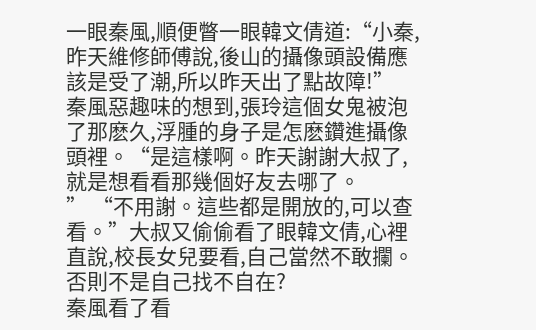一眼秦風,順便瞥一眼韓文倩道:“小秦,昨天維修師傅說,後山的攝像頭設備應該是受了潮,所以昨天出了點故障!”
秦風惡趣味的想到,張玲這個女鬼被泡了那麽久,浮腫的身子是怎麽鑽進攝像頭裡。“是這樣啊。昨天謝謝大叔了,就是想看看那幾個好友去哪了。
” “不用謝。這些都是開放的,可以查看。”大叔又偷偷看了眼韓文倩,心裡直說,校長女兒要看,自己當然不敢攔。
否則不是自己找不自在?
秦風看了看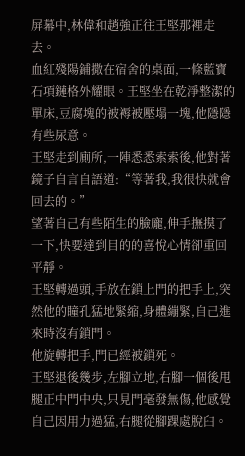屏幕中,林偉和趙強正往王堅那裡走去。
血紅殘陽鋪撒在宿舍的桌面,一條藍寶石項鏈格外耀眼。王堅坐在乾淨整潔的單床,豆腐塊的被褥被壓塌一塊,他隱隱有些尿意。
王堅走到廁所,一陣悉悉索索後,他對著鏡子自言自語道:“等著我,我很快就會回去的。”
望著自己有些陌生的臉龐,伸手撫摸了一下,快要達到目的的喜悅心情卻重回平靜。
王堅轉過頭,手放在鎖上門的把手上,突然他的瞳孔猛地緊縮,身體繃緊,自己進來時沒有鎖門。
他旋轉把手,門已經被鎖死。
王堅退後幾步,左腳立地,右腳一個後甩腿正中門中央,只見門毫發無傷,他感覺自己因用力過猛,右腿從腳踝處脫臼。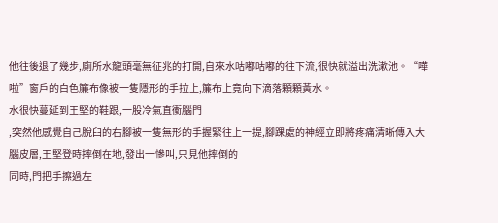他往後退了幾步,廁所水龍頭毫無征兆的打開,自來水咕嘟咕嘟的往下流,很快就溢出洗漱池。“嘩啦”窗戶的白色簾布像被一隻隱形的手拉上,簾布上竟向下滴落顆顆黃水。
水很快蔓延到王堅的鞋跟,一股冷氣直衝腦門
,突然他感覺自己脫臼的右腳被一隻無形的手握緊往上一提,腳踝處的神經立即將疼痛清晰傳入大腦皮層,王堅登時摔倒在地,發出一慘叫,只見他摔倒的
同時,門把手擦過左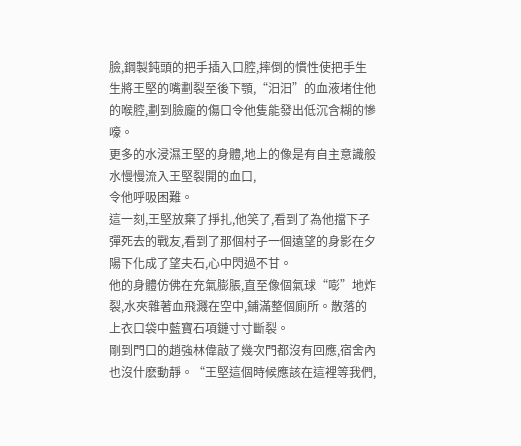臉,鋼製鈍頭的把手插入口腔,摔倒的慣性使把手生生將王堅的嘴劃裂至後下顎,“汨汨”的血液堵住他的喉腔,劃到臉龐的傷口令他隻能發出低沉含糊的慘嚎。
更多的水浸濕王堅的身體,地上的像是有自主意識般水慢慢流入王堅裂開的血口,
令他呼吸困難。
這一刻,王堅放棄了掙扎,他笑了,看到了為他擋下子彈死去的戰友,看到了那個村子一個遠望的身影在夕陽下化成了望夫石,心中閃過不甘。
他的身體仿佛在充氣膨脹,直至像個氣球“嘭”地炸裂,水夾雜著血飛濺在空中,鋪滿整個廁所。散落的上衣口袋中藍寶石項鏈寸寸斷裂。
剛到門口的趙強林偉敲了幾次門都沒有回應,宿舍內也沒什麽動靜。“王堅這個時候應該在這裡等我們,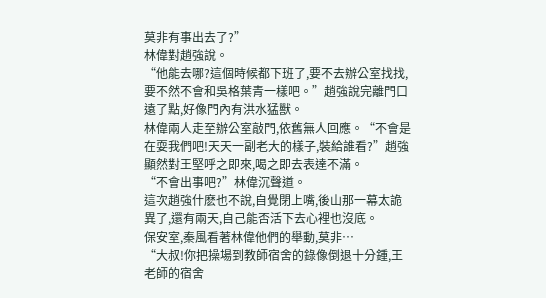莫非有事出去了?”
林偉對趙強說。
“他能去哪?這個時候都下班了,要不去辦公室找找,要不然不會和吳格葉青一樣吧。”趙強說完離門口遠了點,好像門內有洪水猛獸。
林偉兩人走至辦公室敲門,依舊無人回應。“不會是在耍我們吧!天天一副老大的樣子,裝給誰看?”趙強顯然對王堅呼之即來,喝之即去表達不滿。
“不會出事吧?”林偉沉聲道。
這次趙強什麽也不說,自覺閉上嘴,後山那一幕太詭異了,還有兩天,自己能否活下去心裡也沒底。
保安室,秦風看著林偉他們的舉動,莫非…
“大叔!你把操場到教師宿舍的錄像倒退十分鍾,王老師的宿舍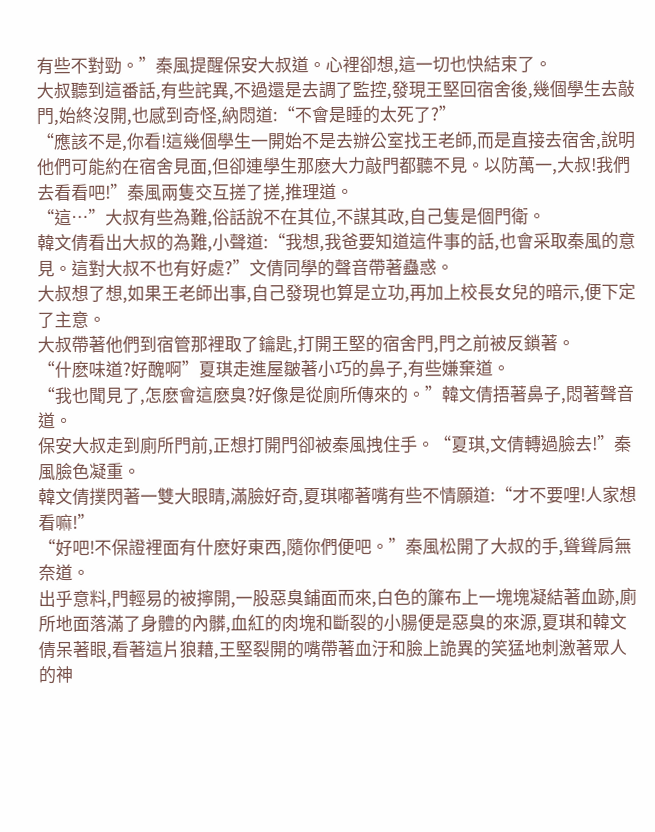有些不對勁。”秦風提醒保安大叔道。心裡卻想,這一切也快結束了。
大叔聽到這番話,有些詫異,不過還是去調了監控,發現王堅回宿舍後,幾個學生去敲門,始終沒開,也感到奇怪,納悶道:“不會是睡的太死了?”
“應該不是,你看!這幾個學生一開始不是去辦公室找王老師,而是直接去宿舍,說明他們可能約在宿舍見面,但卻連學生那麽大力敲門都聽不見。以防萬一,大叔!我們去看看吧!”秦風兩隻交互搓了搓,推理道。
“這…”大叔有些為難,俗話說不在其位,不謀其政,自己隻是個門衛。
韓文倩看出大叔的為難,小聲道:“我想,我爸要知道這件事的話,也會采取秦風的意見。這對大叔不也有好處?”文倩同學的聲音帶著蠱惑。
大叔想了想,如果王老師出事,自己發現也算是立功,再加上校長女兒的暗示,便下定了主意。
大叔帶著他們到宿管那裡取了鑰匙,打開王堅的宿舍門,門之前被反鎖著。
“什麽味道?好醜啊”夏琪走進屋皺著小巧的鼻子,有些嫌棄道。
“我也聞見了,怎麽會這麽臭?好像是從廁所傳來的。”韓文倩捂著鼻子,悶著聲音道。
保安大叔走到廁所門前,正想打開門卻被秦風拽住手。“夏琪,文倩轉過臉去!”秦風臉色凝重。
韓文倩撲閃著一雙大眼睛,滿臉好奇,夏琪嘟著嘴有些不情願道:“才不要哩!人家想看嘛!”
“好吧!不保證裡面有什麽好東西,隨你們便吧。”秦風松開了大叔的手,聳聳肩無奈道。
出乎意料,門輕易的被擰開,一股惡臭鋪面而來,白色的簾布上一塊塊凝結著血跡,廁所地面落滿了身體的內髒,血紅的肉塊和斷裂的小腸便是惡臭的來源,夏琪和韓文倩呆著眼,看著這片狼藉,王堅裂開的嘴帶著血汙和臉上詭異的笑猛地刺激著眾人的神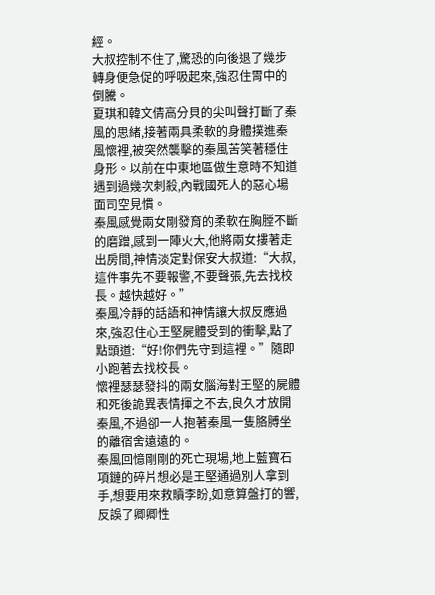經。
大叔控制不住了,驚恐的向後退了幾步轉身便急促的呼吸起來,強忍住胃中的倒騰。
夏琪和韓文倩高分貝的尖叫聲打斷了秦風的思緒,接著兩具柔軟的身體撲進秦風懷裡,被突然襲擊的秦風苦笑著穩住身形。以前在中東地區做生意時不知道遇到過幾次刺殺,內戰國死人的惡心場面司空見慣。
秦風感覺兩女剛發育的柔軟在胸膛不斷的磨蹭,感到一陣火大,他將兩女摟著走出房間,神情淡定對保安大叔道:“大叔,這件事先不要報警,不要聲張,先去找校長。越快越好。”
秦風冷靜的話語和神情讓大叔反應過來,強忍住心王堅屍體受到的衝擊,點了點頭道:“好!你們先守到這裡。”隨即小跑著去找校長。
懷裡瑟瑟發抖的兩女腦海對王堅的屍體和死後詭異表情揮之不去,良久才放開秦風,不過卻一人抱著秦風一隻胳膊坐的離宿舍遠遠的。
秦風回憶剛剛的死亡現場,地上藍寶石項鏈的碎片想必是王堅通過別人拿到手,想要用來救贖李盼,如意算盤打的響,反誤了卿卿性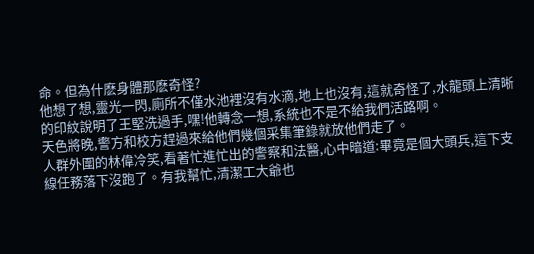命。但為什麽身體那麽奇怪?
他想了想,靈光一閃,廁所不僅水池裡沒有水滴,地上也沒有,這就奇怪了,水龍頭上清晰的印紋說明了王堅洗過手,嘿!他轉念一想,系統也不是不給我們活路啊。
天色將晚,警方和校方趕過來給他們幾個采集筆錄就放他們走了。
人群外圍的林偉冷笑,看著忙進忙出的警察和法醫,心中暗道:畢竟是個大頭兵,這下支線任務落下沒跑了。有我幫忙,清潔工大爺也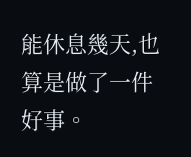能休息幾天,也算是做了一件好事。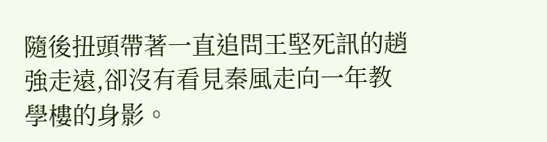隨後扭頭帶著一直追問王堅死訊的趙強走遠,卻沒有看見秦風走向一年教學樓的身影。